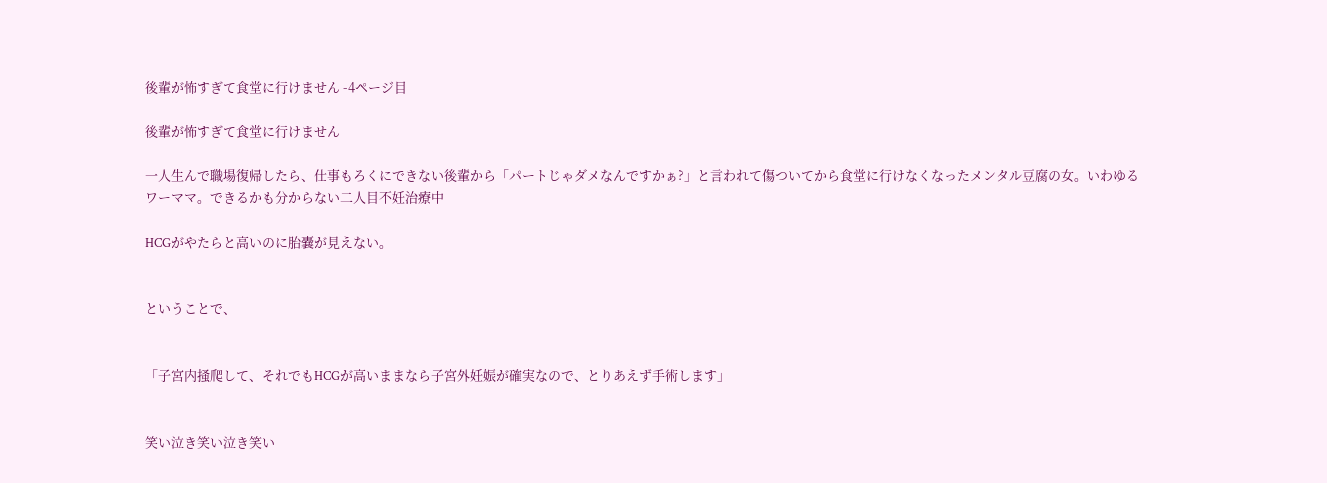後輩が怖すぎて食堂に行けません -4ページ目

後輩が怖すぎて食堂に行けません

一人生んで職場復帰したら、仕事もろくにできない後輩から「パートじゃダメなんですかぁ?」と言われて傷ついてから食堂に行けなくなったメンタル豆腐の女。いわゆるワーママ。できるかも分からない二人目不妊治療中

HCGがやたらと高いのに胎嚢が見えない。


ということで、


「子宮内掻爬して、それでもHCGが高いままなら子宮外妊娠が確実なので、とりあえず手術します」


笑い泣き笑い泣き笑い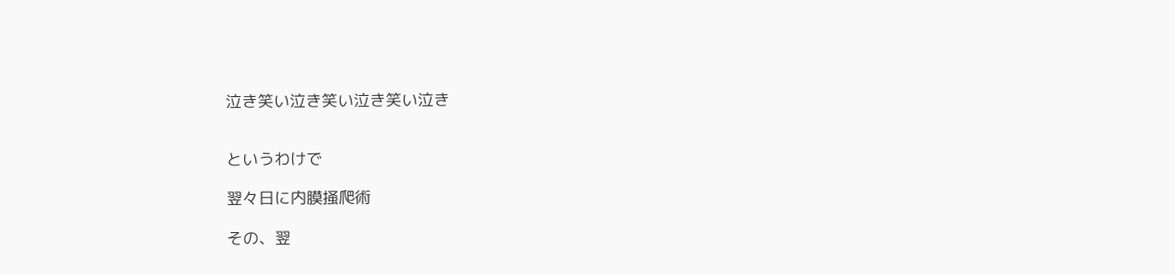泣き笑い泣き笑い泣き笑い泣き


というわけで

翌々日に内膜掻爬術

その、翌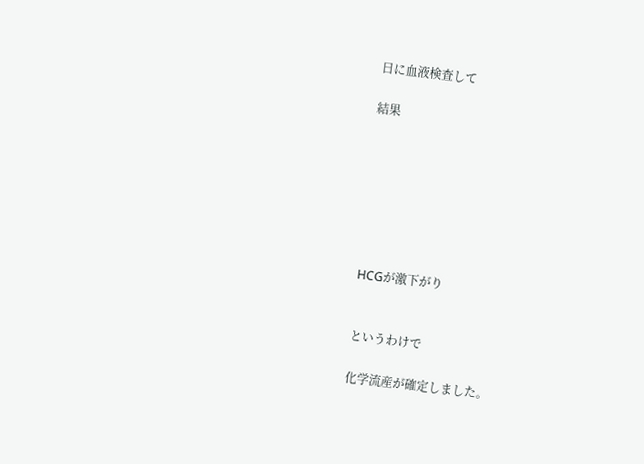日に血液検査して

結果







HCGが激下がり


というわけで

化学流産が確定しました。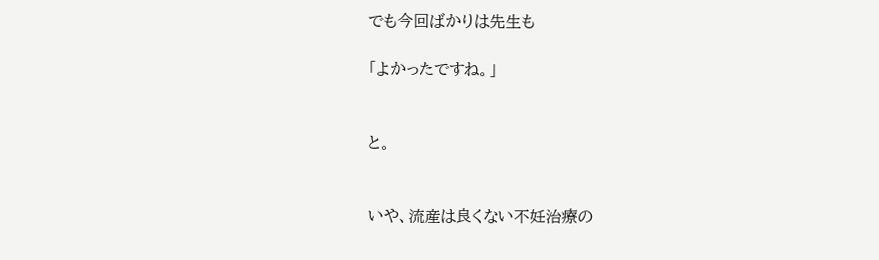でも今回ばかりは先生も

「よかったですね。」


と。


いや、流産は良くない不妊治療の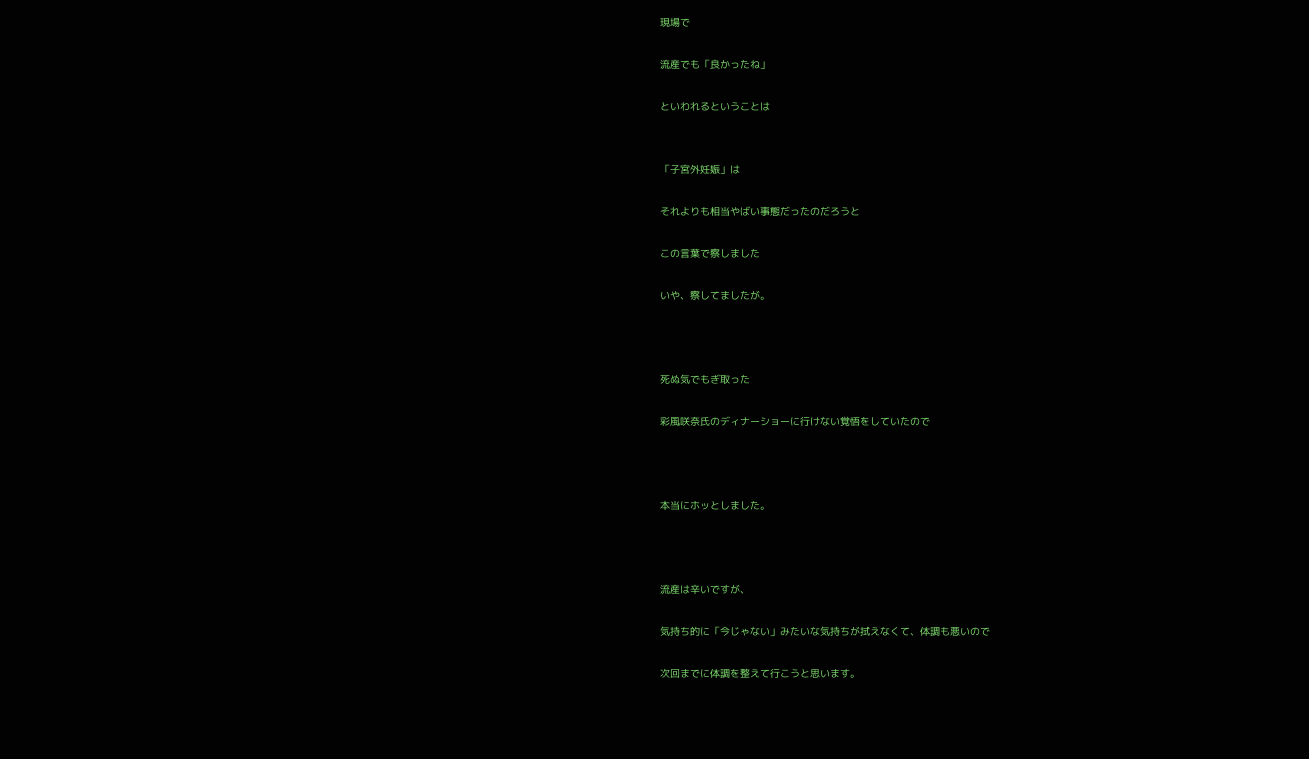現場で

流産でも「良かったね」

といわれるということは


「子宮外妊娠」は

それよりも相当やばい事態だったのだろうと

この言葉で察しました

いや、察してましたが。



死ぬ気でもぎ取った

彩風咲奈氏のディナーショーに行けない覚悟をしていたので



本当にホッとしました。



流産は辛いですが、

気持ち的に「今じゃない」みたいな気持ちが拭えなくて、体調も悪いので

次回までに体調を整えて行こうと思います。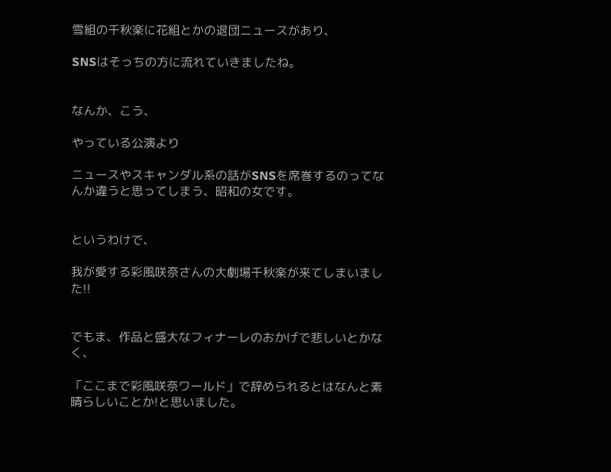雪組の千秋楽に花組とかの退団ニュースがあり、

SNSはそっちの方に流れていきましたね。


なんか、こう、

やっている公演より

ニュースやスキャンダル系の話がSNSを席巻するのってなんか違うと思ってしまう、昭和の女です。


というわけで、

我が愛する彩風咲奈さんの大劇場千秋楽が来てしまいました!!


でもま、作品と盛大なフィナーレのおかげで悲しいとかなく、

「ここまで彩風咲奈ワールド」で辞められるとはなんと素晴らしいことか!と思いました。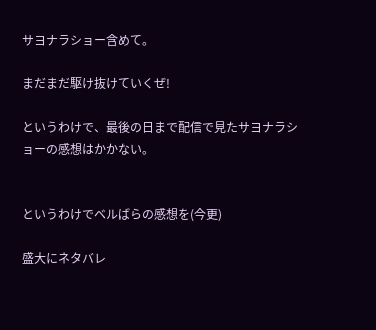サヨナラショー含めて。

まだまだ駆け抜けていくぜ!

というわけで、最後の日まで配信で見たサヨナラショーの感想はかかない。


というわけでベルばらの感想を(今更)

盛大にネタバレ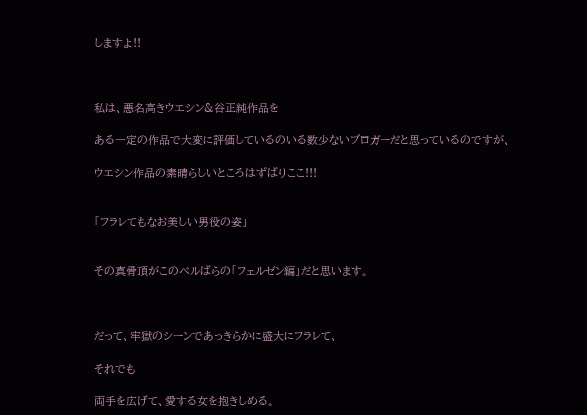しますよ!!



私は、悪名高きウエシン&谷正純作品を

ある一定の作品で大変に評価しているのいる数少ないブロガーだと思っているのですが、

ウエシン作品の素晴らしいところはずばりここ!!!


「フラレてもなお美しい男役の姿」


その真骨頂がこのベルばらの「フェルゼン編」だと思います。



だって、牢獄のシーンであっきらかに盛大にフラレて、

それでも

両手を広げて、愛する女を抱きしめる。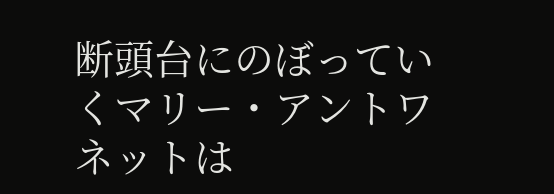断頭台にのぼっていくマリー・アントワネットは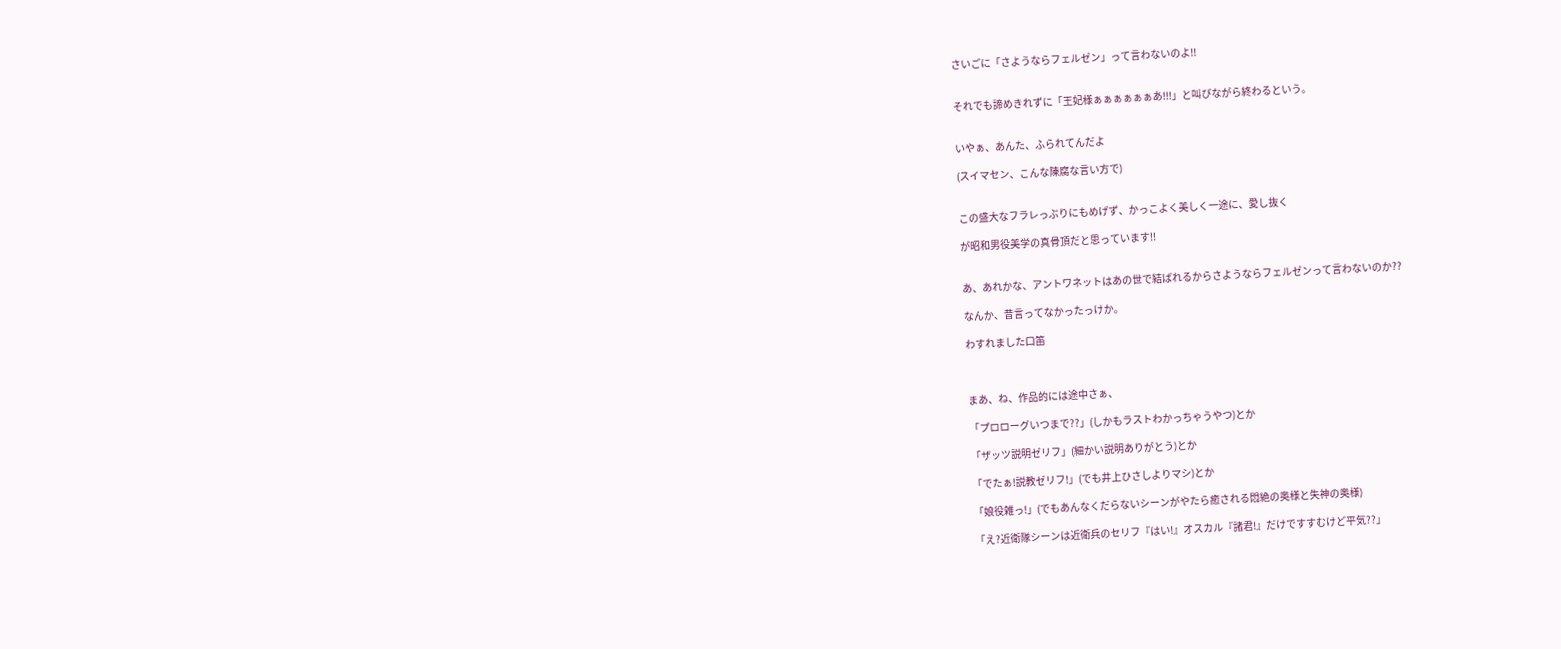さいごに「さようならフェルゼン」って言わないのよ!!


それでも諦めきれずに「王妃様ぁぁぁぁぁぁあ!!!」と叫びながら終わるという。


いやぁ、あんた、ふられてんだよ

(スイマセン、こんな陳腐な言い方で)


この盛大なフラレっぶりにもめげず、かっこよく美しく一途に、愛し抜く

が昭和男役美学の真骨頂だと思っています!!


あ、あれかな、アントワネットはあの世で結ばれるからさようならフェルゼンって言わないのか??

なんか、昔言ってなかったっけか。

わすれました口笛



まあ、ね、作品的には途中さぁ、

「プロローグいつまで??」(しかもラストわかっちゃうやつ)とか

「ザッツ説明ゼリフ」(細かい説明ありがとう)とか

「でたぁ!説教ゼリフ!」(でも井上ひさしよりマシ)とか

「娘役雑っ!」(でもあんなくだらないシーンがやたら癒される悶絶の奥様と失神の奥様)

「え?近衛隊シーンは近衛兵のセリフ『はい!』オスカル『諸君!』だけですすむけど平気??」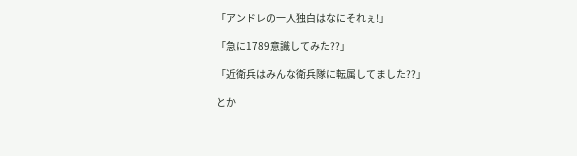「アンドレの一人独白はなにそれぇ!」

「急に1789意識してみた??」

「近衛兵はみんな衛兵隊に転属してました??」

とか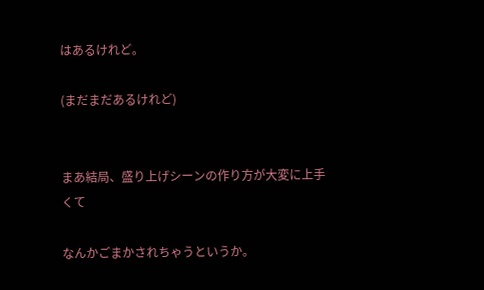はあるけれど。

(まだまだあるけれど)


まあ結局、盛り上げシーンの作り方が大変に上手くて

なんかごまかされちゃうというか。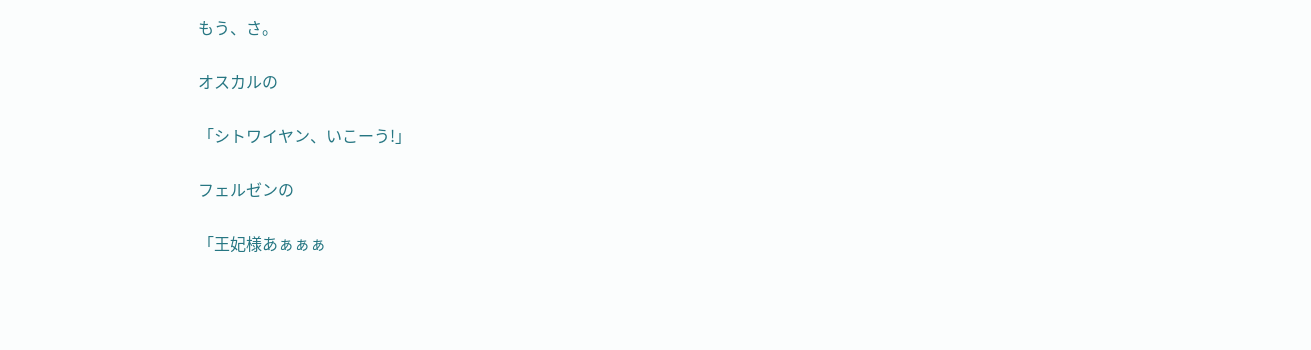もう、さ。

オスカルの

「シトワイヤン、いこーう!」

フェルゼンの

「王妃様あぁぁぁ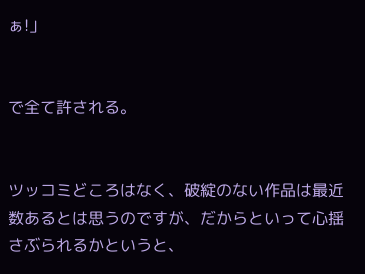ぁ!」


で全て許される。


ツッコミどころはなく、破綻のない作品は最近数あるとは思うのですが、だからといって心揺さぶられるかというと、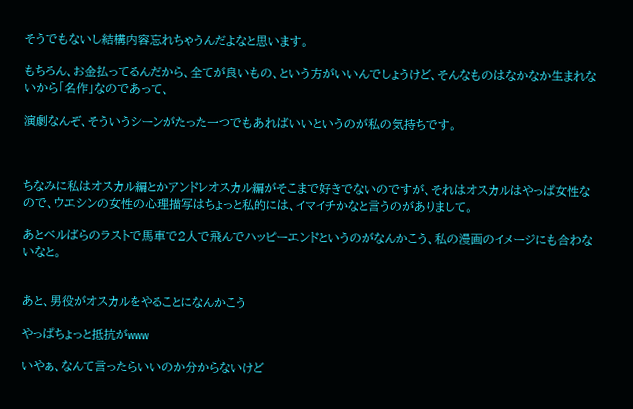そうでもないし結構内容忘れちゃうんだよなと思います。

もちろん、お金払ってるんだから、全てが良いもの、という方がいいんでしょうけど、そんなものはなかなか生まれないから「名作」なのであって、

演劇なんぞ、そういうシーンがたった一つでもあればいいというのが私の気持ちです。



ちなみに私はオスカル編とかアンドレオスカル編がそこまで好きでないのですが、それはオスカルはやっぱ女性なので、ウエシンの女性の心理描写はちょっと私的には、イマイチかなと言うのがありまして。

あとベルばらのラストで馬車で2人で飛んでハッピーエンドというのがなんかこう、私の漫画のイメージにも合わないなと。


あと、男役がオスカルをやることになんかこう

やっぱちょっと抵抗がwww

いやぁ、なんて言ったらいいのか分からないけど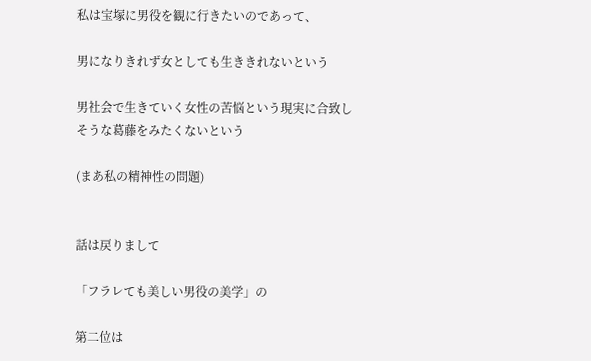私は宝塚に男役を観に行きたいのであって、

男になりきれず女としても生ききれないという

男社会で生きていく女性の苦悩という現実に合致しそうな葛藤をみたくないという

(まあ私の精神性の問題)


話は戻りまして

「フラレても美しい男役の美学」の

第二位は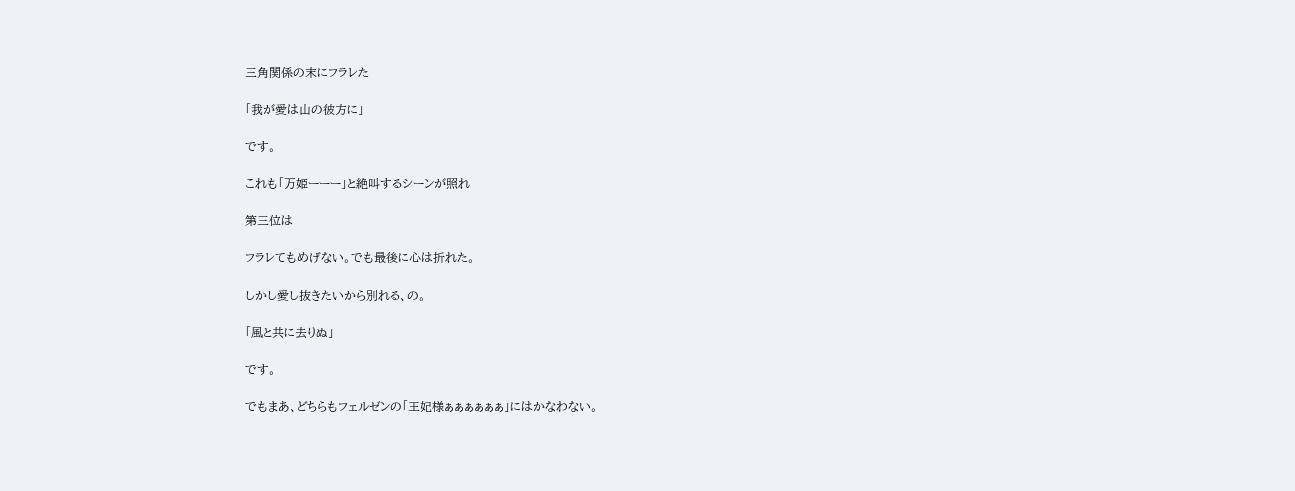三角関係の末にフラレた

「我が愛は山の彼方に」

です。

これも「万姫ーーー」と絶叫するシーンが照れ

第三位は

フラレてもめげない。でも最後に心は折れた。

しかし愛し抜きたいから別れる、の。

「風と共に去りぬ」

です。

でもまあ、どちらもフェルゼンの「王妃様ぁぁぁぁぁぁ」にはかなわない。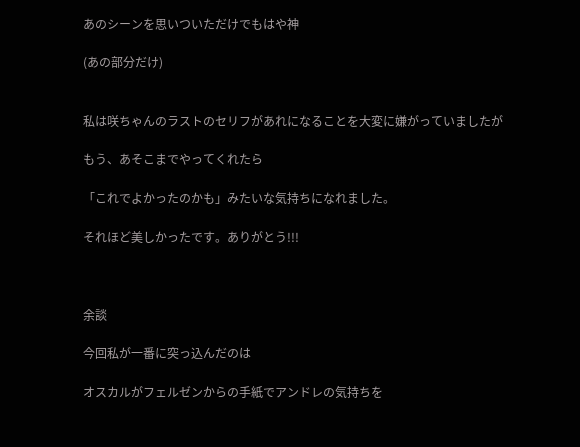あのシーンを思いついただけでもはや神

(あの部分だけ)


私は咲ちゃんのラストのセリフがあれになることを大変に嫌がっていましたが

もう、あそこまでやってくれたら

「これでよかったのかも」みたいな気持ちになれました。

それほど美しかったです。ありがとう!!!



余談

今回私が一番に突っ込んだのは

オスカルがフェルゼンからの手紙でアンドレの気持ちを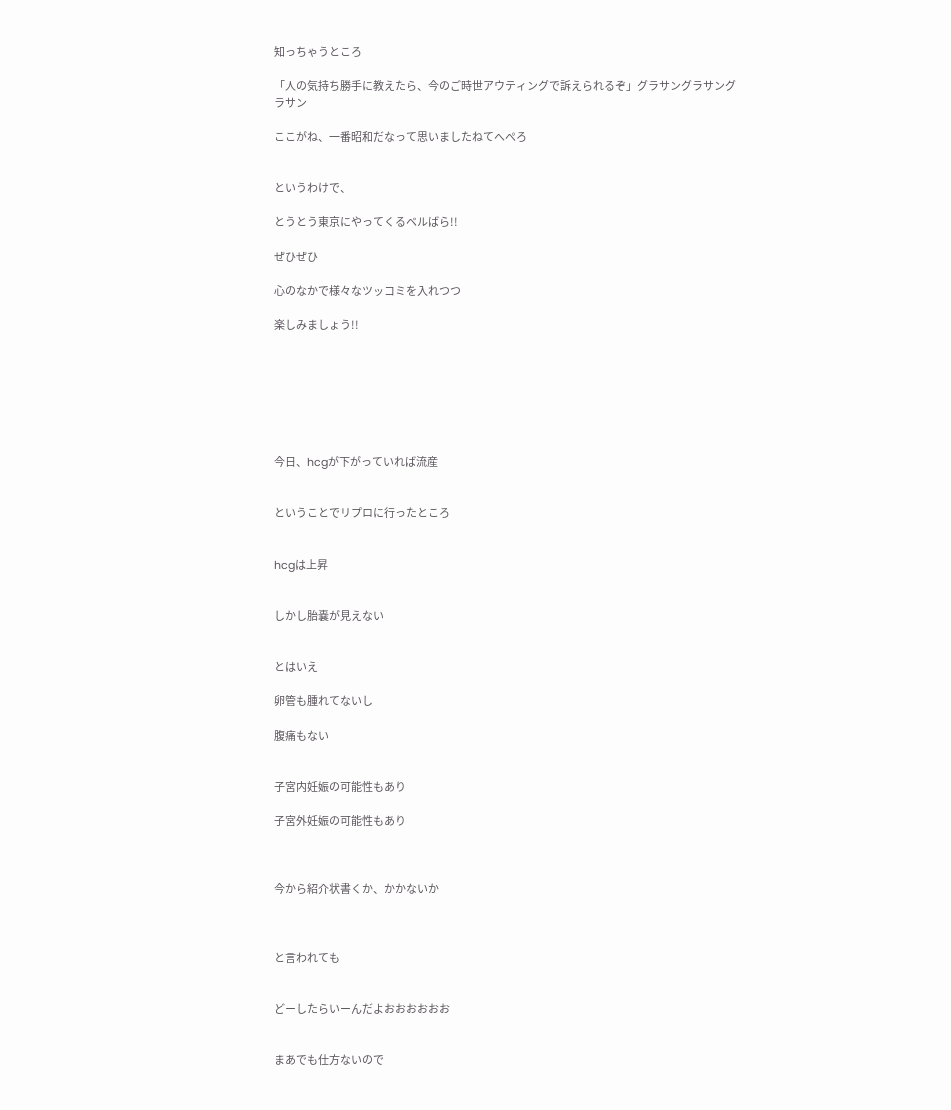知っちゃうところ

「人の気持ち勝手に教えたら、今のご時世アウティングで訴えられるぞ」グラサングラサングラサン

ここがね、一番昭和だなって思いましたねてへぺろ


というわけで、

とうとう東京にやってくるベルばら!!

ぜひぜひ

心のなかで様々なツッコミを入れつつ

楽しみましょう!!







今日、hcgが下がっていれば流産


ということでリプロに行ったところ


hcgは上昇


しかし胎嚢が見えない


とはいえ

卵管も腫れてないし

腹痛もない


子宮内妊娠の可能性もあり

子宮外妊娠の可能性もあり



今から紹介状書くか、かかないか



と言われても


どーしたらいーんだよおおおおおお


まあでも仕方ないので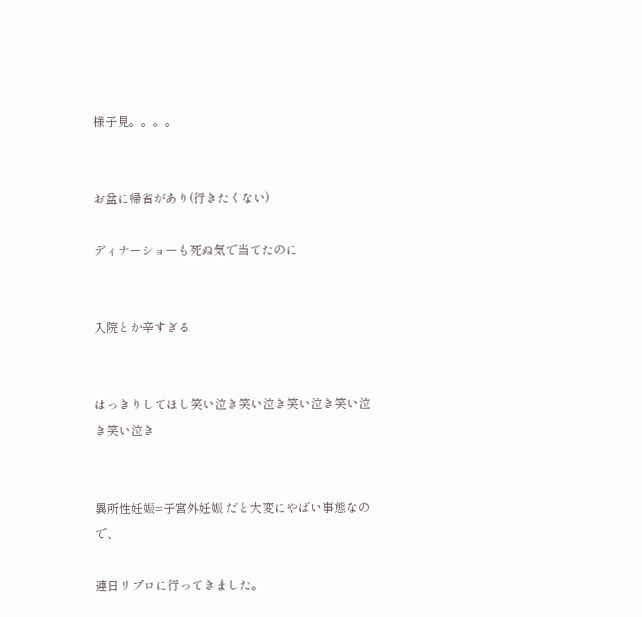様子見。。。。


お盆に帰省があり(行きたくない)

ディナーショーも死ぬ気で当てたのに


入院とか辛すぎる


はっきりしてほし笑い泣き笑い泣き笑い泣き笑い泣き笑い泣き


異所性妊娠=子宮外妊娠 だと大変にやばい事態なので、

連日リプロに行ってきました。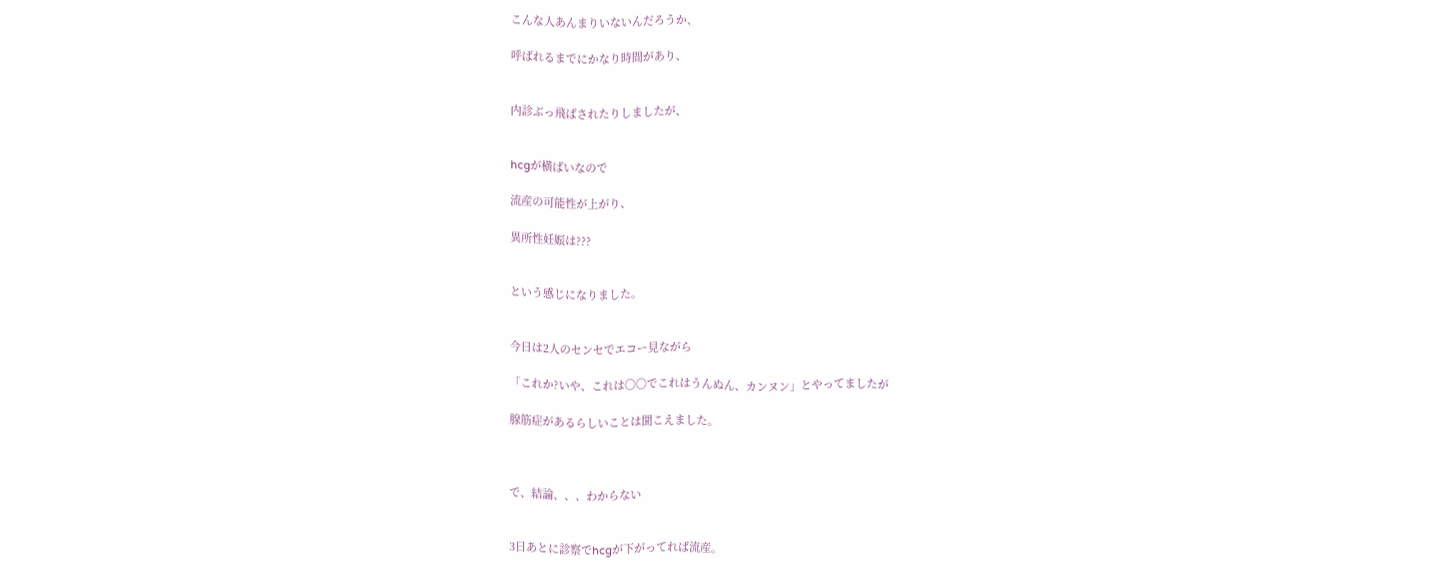こんな人あんまりいないんだろうか、

呼ばれるまでにかなり時間があり、


内診ぶっ飛ばされたりしましたが、


hcgが横ばいなので

流産の可能性が上がり、

異所性妊娠は???


という感じになりました。


今日は2人のセンセでエコー見ながら

「これか?いや、これは〇〇でこれはうんぬん、カンヌン」とやってましたが

腺筋症があるらしいことは聞こえました。



で、結論、、、わからない


3日あとに診察でhcgが下がってれば流産。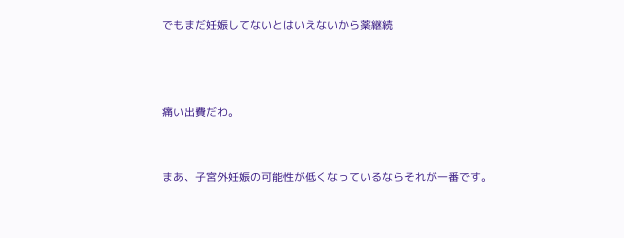でもまだ妊娠してないとはいえないから薬継続



痛い出費だわ。


まあ、子宮外妊娠の可能性が低くなっているならそれが一番です。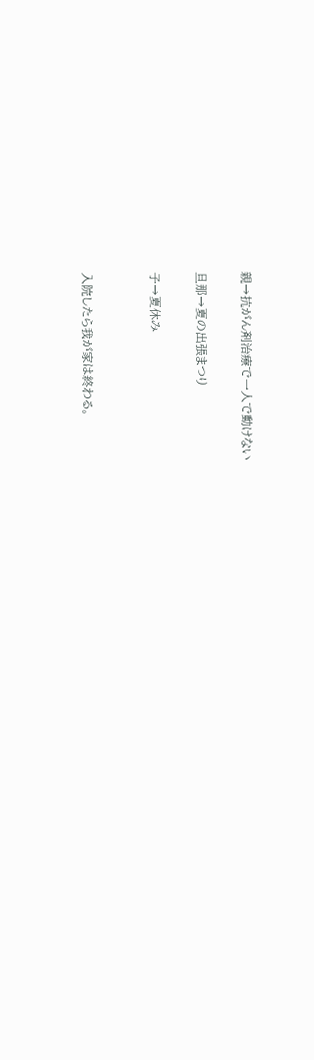親→抗がん剤治療で一人で動けない

旦那→夏の出張まつり

子→夏休み


入院したら我が家は終わる。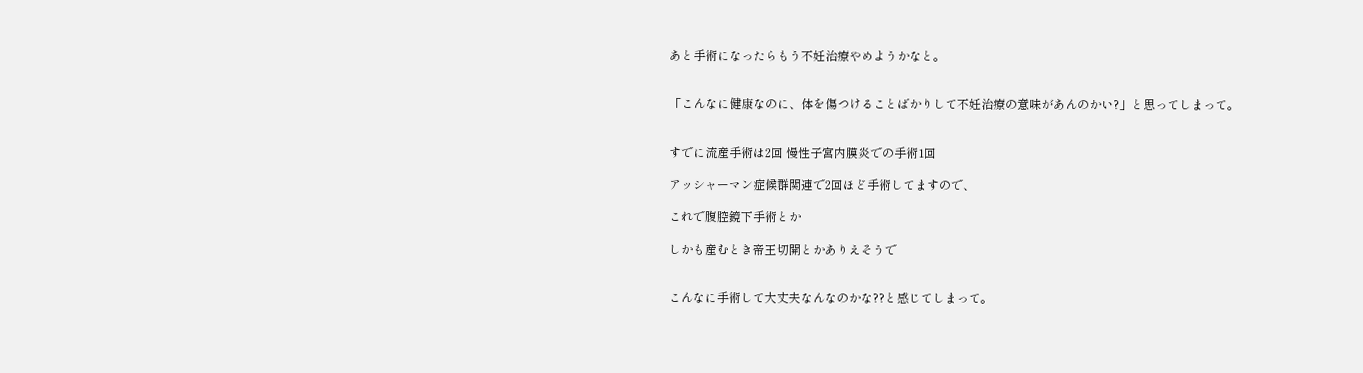あと手術になったらもう不妊治療やめようかなと。


「こんなに健康なのに、体を傷つけることばかりして不妊治療の意味があんのかい?」と思ってしまって。


すでに流産手術は2回 慢性子宮内膜炎での手術1回

アッシャーマン症候群関連で2回ほど手術してますので、

これで腹腔鏡下手術とか

しかも産むとき帝王切開とかありえそうで


こんなに手術して大丈夫なんなのかな??と感じてしまって。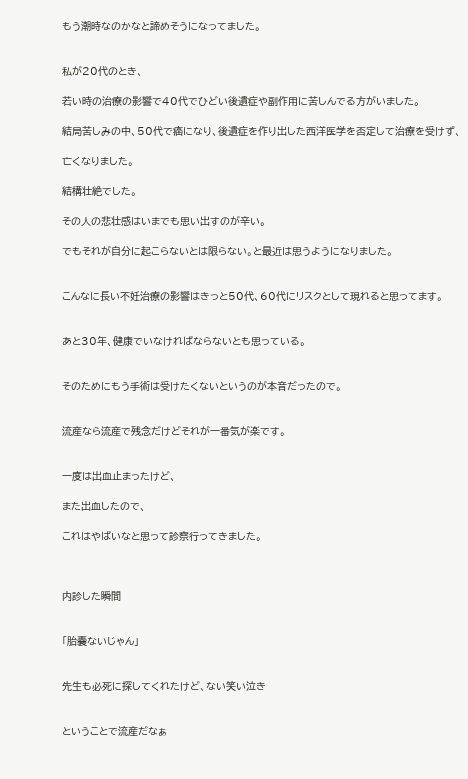もう潮時なのかなと諦めそうになってました。


私が20代のとき、

若い時の治療の影響で40代でひどい後遺症や副作用に苦しんでる方がいました。

結局苦しみの中、50代で癌になり、後遺症を作り出した西洋医学を否定して治療を受けず、

亡くなりました。

結構壮絶でした。

その人の悲壮感はいまでも思い出すのが辛い。

でもそれが自分に起こらないとは限らない。と最近は思うようになりました。


こんなに長い不妊治療の影響はきっと50代、60代にリスクとして現れると思ってます。


あと30年、健康でいなければならないとも思っている。


そのためにもう手術は受けたくないというのが本音だったので。


流産なら流産で残念だけどそれが一番気が楽です。


一度は出血止まったけど、

また出血したので、

これはやばいなと思って診察行ってきました。



内診した瞬間


「胎嚢ないじゃん」


先生も必死に探してくれたけど、ない笑い泣き


ということで流産だなぁ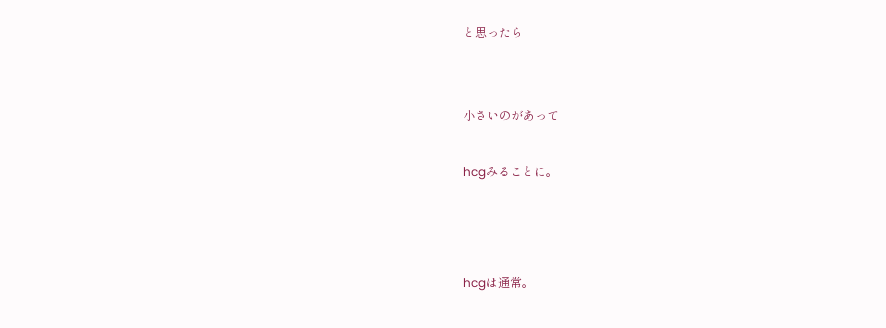と思ったら


小さいのがあって

hcgみることに。



hcgは通常。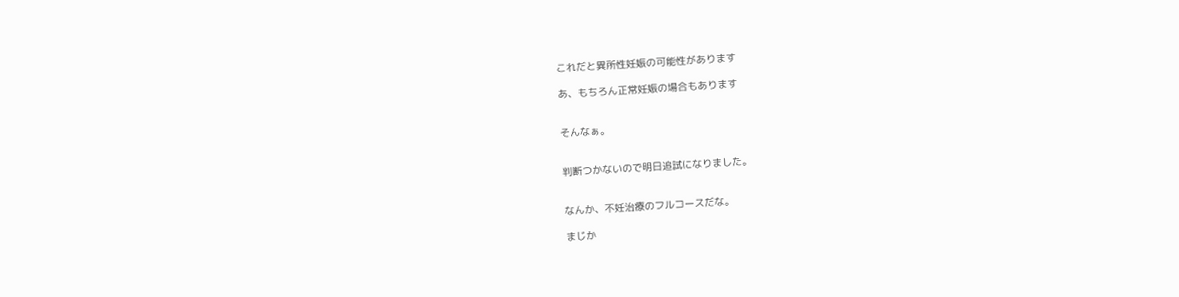これだと異所性妊娠の可能性があります

あ、もちろん正常妊娠の場合もあります


そんなぁ。


判断つかないので明日追試になりました。


なんか、不妊治療のフルコースだな。

まじか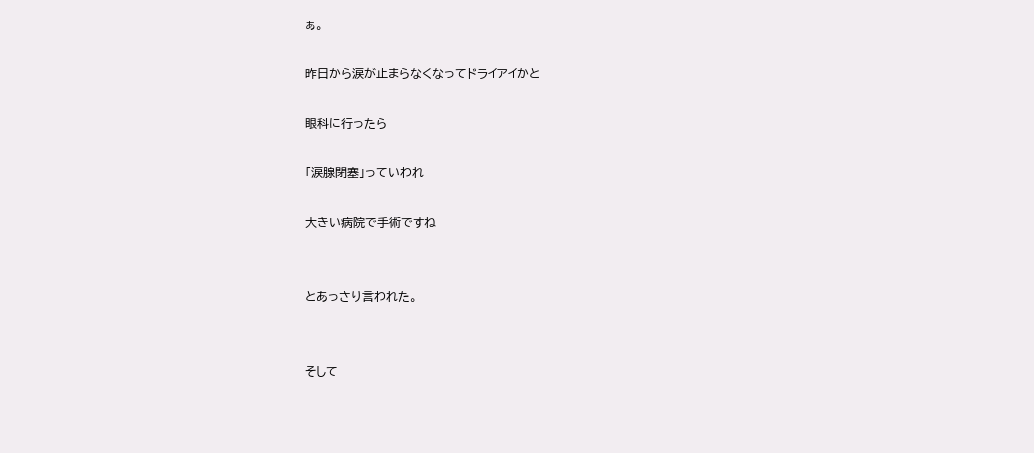ぁ。

昨日から涙が止まらなくなってドライアイかと

眼科に行ったら

「涙腺閉塞」っていわれ

大きい病院で手術ですね


とあっさり言われた。


そして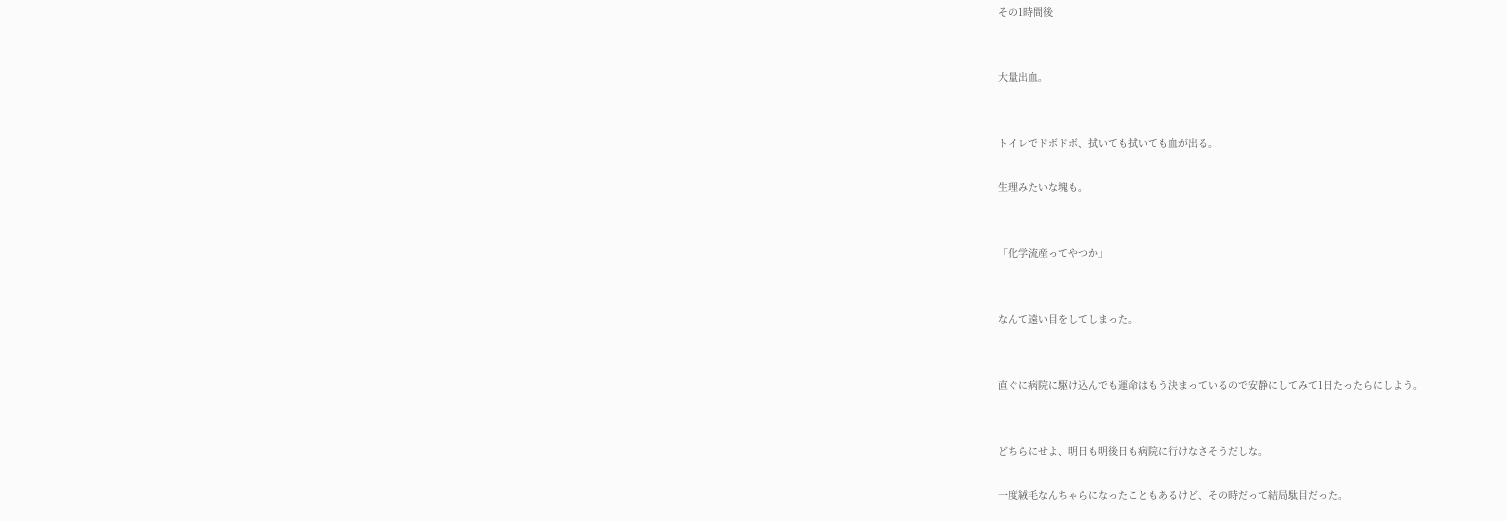その1時間後


大量出血。


トイレでドボドボ、拭いても拭いても血が出る。

生理みたいな塊も。


「化学流産ってやつか」


なんて遠い目をしてしまった。


直ぐに病院に駆け込んでも運命はもう決まっているので安静にしてみて1日たったらにしよう。


どちらにせよ、明日も明後日も病院に行けなさそうだしな。

一度絨毛なんちゃらになったこともあるけど、その時だって結局駄目だった。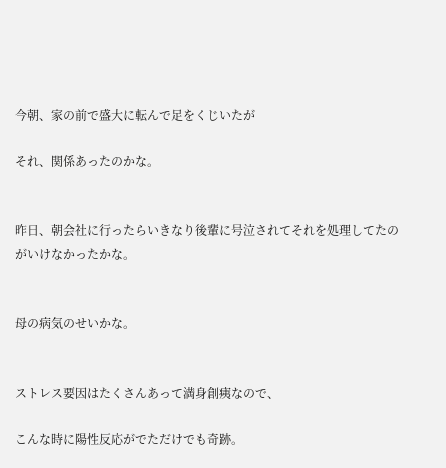今朝、家の前で盛大に転んで足をくじいたが

それ、関係あったのかな。


昨日、朝会社に行ったらいきなり後輩に号泣されてそれを処理してたのがいけなかったかな。


母の病気のせいかな。


ストレス要因はたくさんあって満身創痍なので、

こんな時に陽性反応がでただけでも奇跡。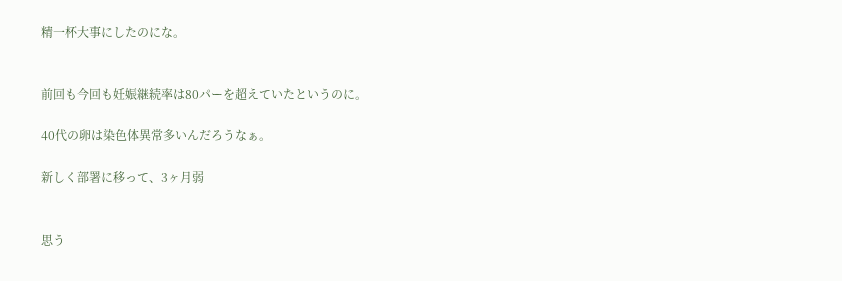精一杯大事にしたのにな。


前回も今回も妊娠継続率は80パーを超えていたというのに。

40代の卵は染色体異常多いんだろうなぁ。

新しく部署に移って、3ヶ月弱


思う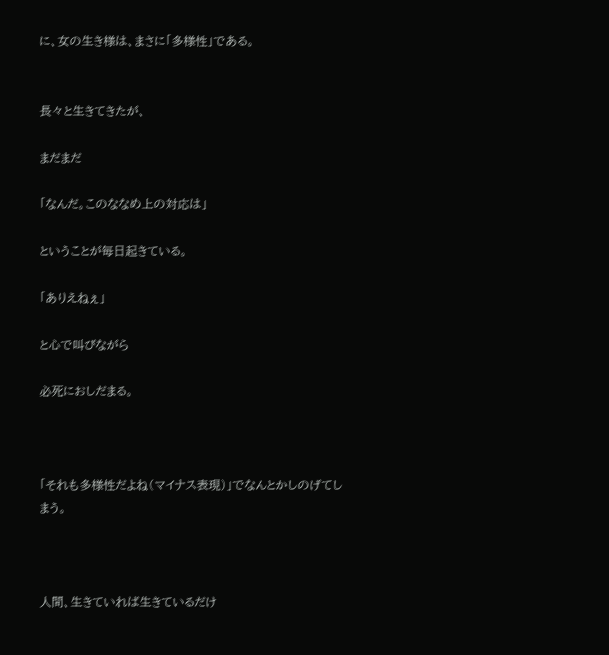に、女の生き様は、まさに「多様性」である。


長々と生きてきたが、

まだまだ

「なんだ。このななめ上の対応は」

ということが毎日起きている。

「ありえねぇ」

と心で叫びながら

必死におしだまる。



「それも多様性だよね(マイナス表現)」でなんとかしのげてしまう。



人間、生きていれば生きているだけ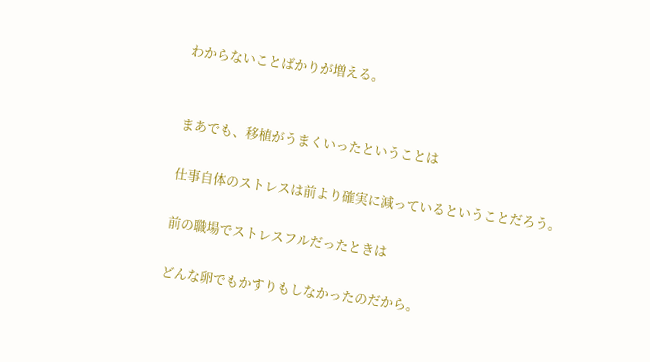わからないことばかりが増える。


まあでも、移植がうまくいったということは

仕事自体のストレスは前より確実に減っているということだろう。

前の職場でストレスフルだったときは

どんな卵でもかすりもしなかったのだから。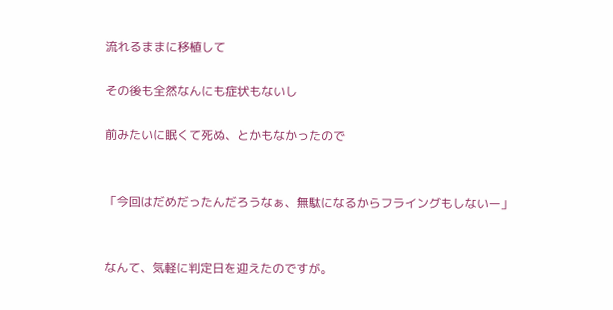流れるままに移植して

その後も全然なんにも症状もないし

前みたいに眠くて死ぬ、とかもなかったので


「今回はだめだったんだろうなぁ、無駄になるからフライングもしないー」


なんて、気軽に判定日を迎えたのですが。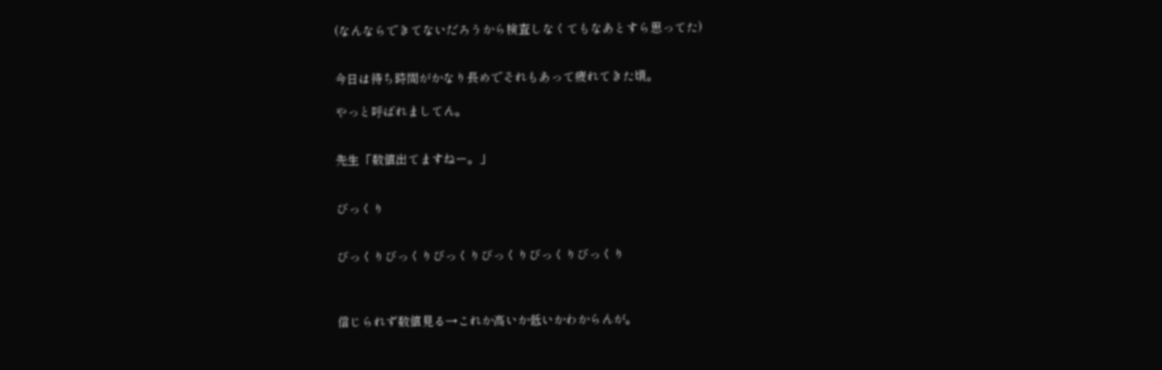(なんならできてないだろうから検査しなくてもなあとすら思ってた)


今日は待ち時間がかなり長めでそれもあって疲れてきた頃。

やっと呼ばれましてん。


先生「数値出てますねー。」


びっくり


びっくりびっくりびっくりびっくりびっくりびっくり



信じられず数値見る→これか高いか低いかわからんが。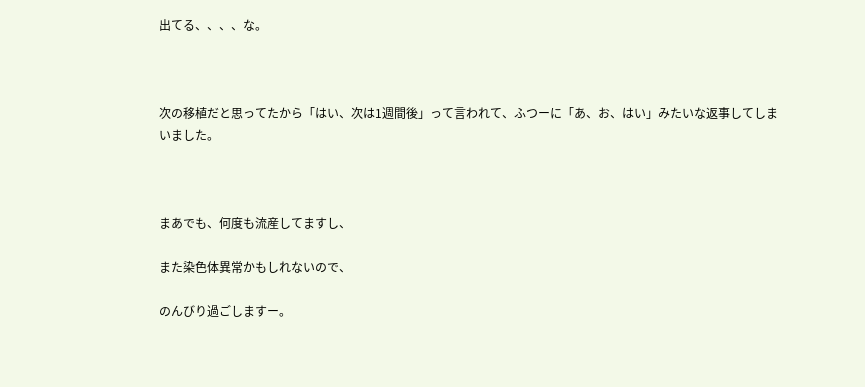出てる、、、、な。



次の移植だと思ってたから「はい、次は1週間後」って言われて、ふつーに「あ、お、はい」みたいな返事してしまいました。



まあでも、何度も流産してますし、

また染色体異常かもしれないので、

のんびり過ごしますー。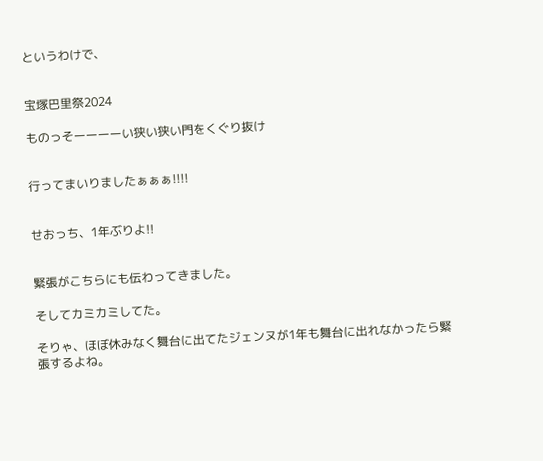というわけで、


宝塚巴里祭2024

ものっそーーーーい狭い狭い門をくぐり抜け


行ってまいりましたぁぁぁ!!!!


せおっち、1年ぶりよ!!


緊張がこちらにも伝わってきました。

そしてカミカミしてた。

そりゃ、ほぼ休みなく舞台に出てたジェンヌが1年も舞台に出れなかったら緊張するよね。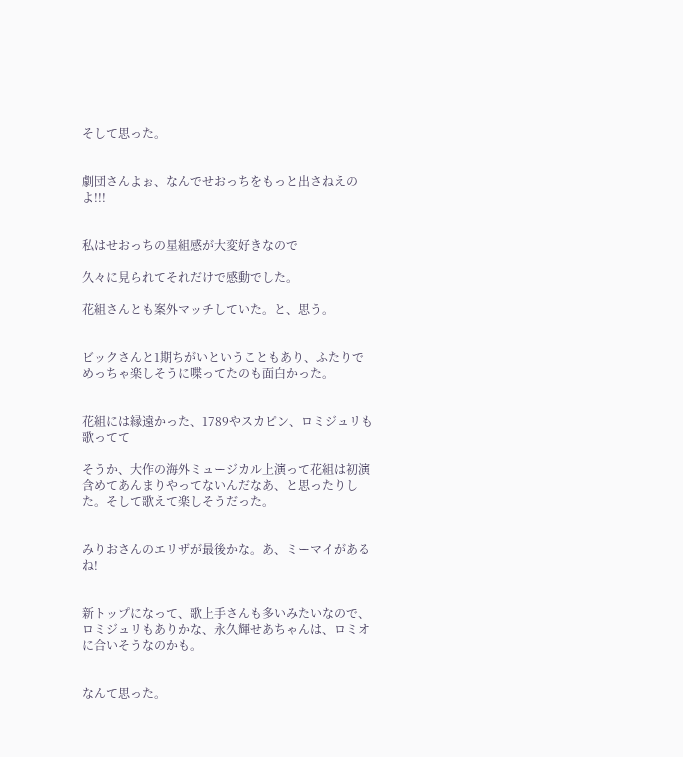そして思った。


劇団さんよぉ、なんでせおっちをもっと出さねえのよ!!!


私はせおっちの星組感が大変好きなので

久々に見られてそれだけで感動でした。

花組さんとも案外マッチしていた。と、思う。


ビックさんと1期ちがいということもあり、ふたりでめっちゃ楽しそうに喋ってたのも面白かった。


花組には縁遠かった、1789やスカピン、ロミジュリも歌ってて

そうか、大作の海外ミュージカル上演って花組は初演含めてあんまりやってないんだなあ、と思ったりした。そして歌えて楽しそうだった。


みりおさんのエリザが最後かな。あ、ミーマイがあるね!


新トップになって、歌上手さんも多いみたいなので、ロミジュリもありかな、永久輝せあちゃんは、ロミオに合いそうなのかも。


なんて思った。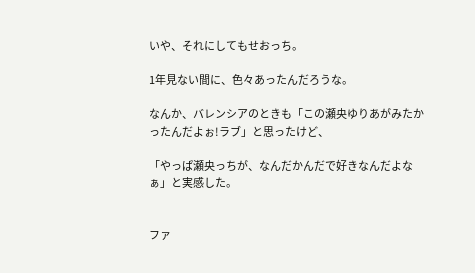いや、それにしてもせおっち。

1年見ない間に、色々あったんだろうな。

なんか、バレンシアのときも「この瀬央ゆりあがみたかったんだよぉ!ラブ」と思ったけど、

「やっぱ瀬央っちが、なんだかんだで好きなんだよなぁ」と実感した。


ファ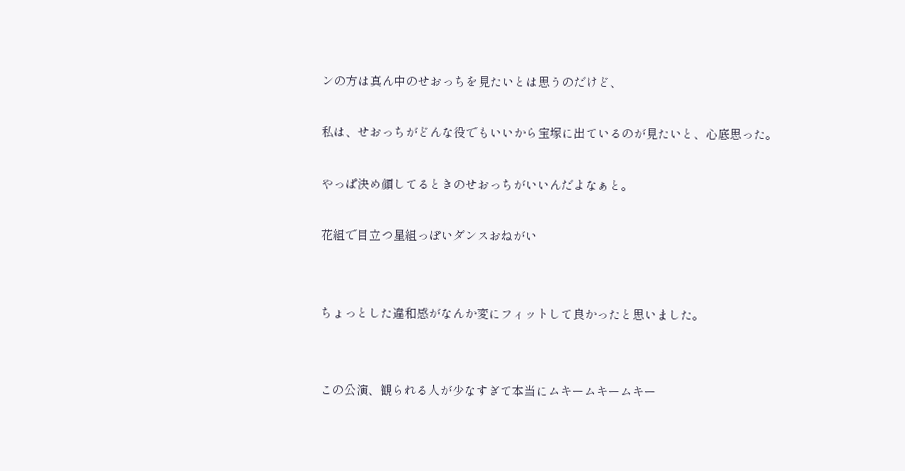ンの方は真ん中のせおっちを見たいとは思うのだけど、

私は、せおっちがどんな役でもいいから宝塚に出ているのが見たいと、心底思った。

やっぱ決め顔してるときのせおっちがいいんだよなぁと。

花組で目立つ星組っぽいダンスおねがい


ちょっとした違和感がなんか変にフィットして良かったと思いました。


この公演、観られる人が少なすぎて本当にムキームキームキー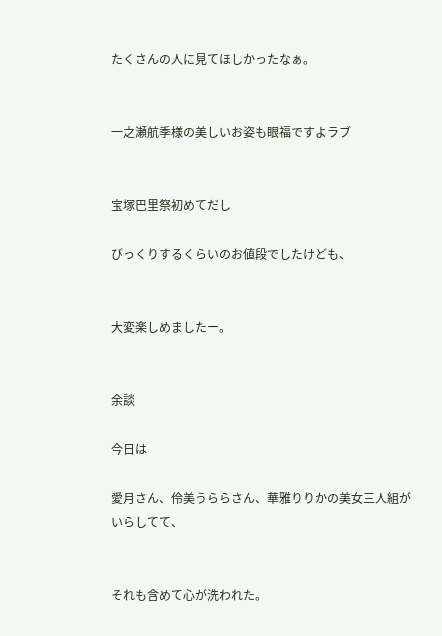たくさんの人に見てほしかったなぁ。


一之瀬航季様の美しいお姿も眼福ですよラブ


宝塚巴里祭初めてだし

びっくりするくらいのお値段でしたけども、


大変楽しめましたー。


余談

今日は

愛月さん、伶美うららさん、華雅りりかの美女三人組がいらしてて、


それも含めて心が洗われた。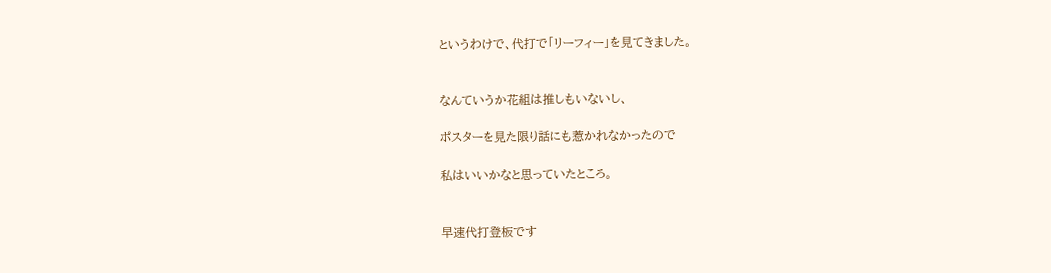というわけで、代打で「リーフィー」を見てきました。


なんていうか花組は推しもいないし、

ポスターを見た限り話にも惹かれなかったので

私はいいかなと思っていたところ。


早速代打登板です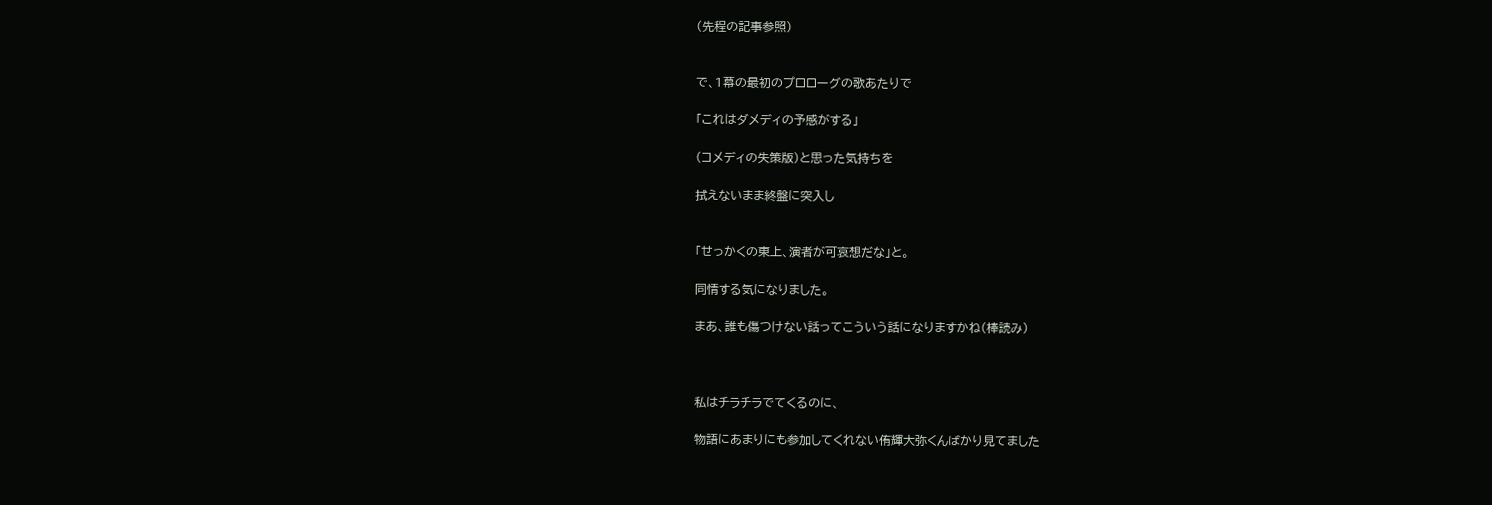(先程の記事参照)


で、1幕の最初のプロローグの歌あたりで

「これはダメディの予感がする」

(コメディの失策版)と思った気持ちを

拭えないまま終盤に突入し


「せっかくの東上、演者が可哀想だな」と。

同情する気になりました。

まあ、誰も傷つけない話ってこういう話になりますかね(棒読み)



私はチラチラでてくるのに、

物語にあまりにも参加してくれない侑輝大弥くんばかり見てました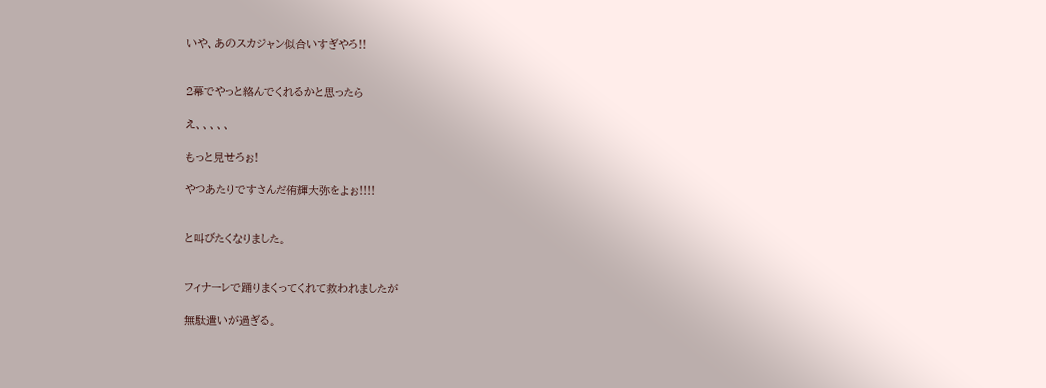いや、あのスカジャン似合いすぎやろ!!


2幕でやっと絡んでくれるかと思ったら

え、、、、、

もっと見せろぉ!

やつあたりですさんだ侑輝大弥をよぉ!!!!


と叫びたくなりました。


フィナーレで踊りまくってくれて救われましたが

無駄遣いが過ぎる。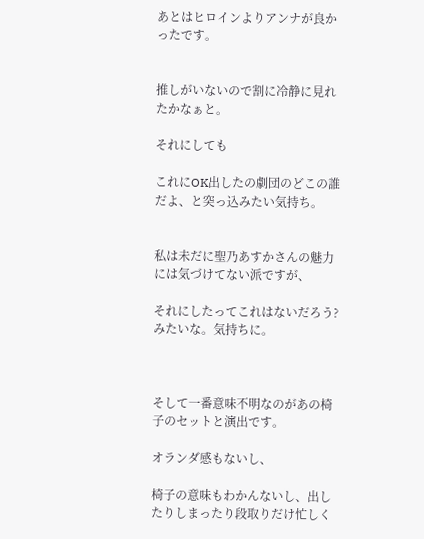あとはヒロインよりアンナが良かったです。


推しがいないので割に冷静に見れたかなぁと。

それにしても

これにOK出したの劇団のどこの誰だよ、と突っ込みたい気持ち。


私は未だに聖乃あすかさんの魅力には気づけてない派ですが、

それにしたってこれはないだろう?みたいな。気持ちに。



そして一番意味不明なのがあの椅子のセットと演出です。

オランダ感もないし、

椅子の意味もわかんないし、出したりしまったり段取りだけ忙しく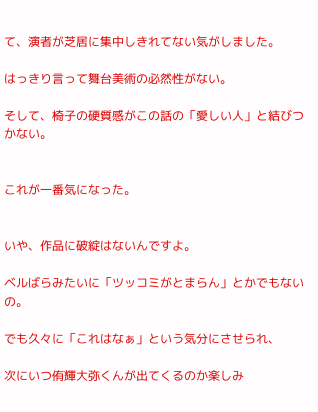て、演者が芝居に集中しきれてない気がしました。

はっきり言って舞台美術の必然性がない。

そして、椅子の硬質感がこの話の「愛しい人」と結びつかない。


これが一番気になった。


いや、作品に破綻はないんですよ。

ベルばらみたいに「ツッコミがとまらん」とかでもないの。

でも久々に「これはなぁ」という気分にさせられ、

次にいつ侑輝大弥くんが出てくるのか楽しみ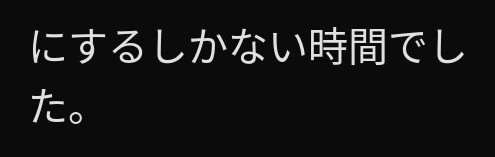にするしかない時間でした。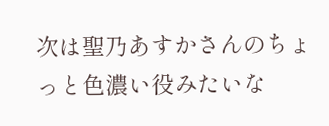次は聖乃あすかさんのちょっと色濃い役みたいな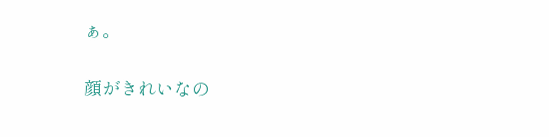ぁ。

顔がきれいなの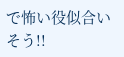で怖い役似合いそう!!